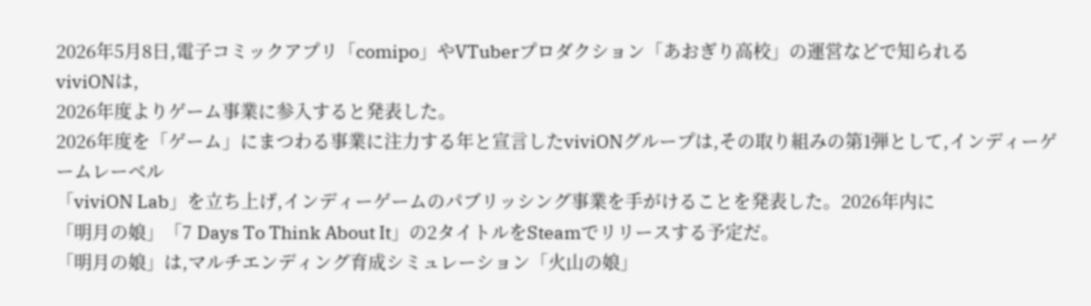2026年5月8日,電子コミックアプリ「comipo」やVTuberプロダクション「あおぎり高校」の運営などで知られる
viviONは,
2026年度よりゲーム事業に参入すると発表した。
2026年度を「ゲーム」にまつわる事業に注力する年と宣言したviviONグループは,その取り組みの第1弾として,インディーゲームレーベル
「viviON Lab」を立ち上げ,インディーゲームのパブリッシング事業を手がけることを発表した。2026年内に
「明月の娘」「7 Days To Think About It」の2タイトルをSteamでリリースする予定だ。
「明月の娘」は,マルチエンディング育成シミュレーション「火山の娘」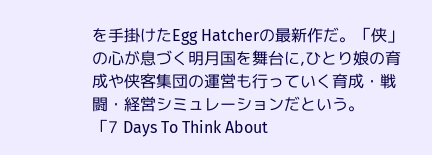を手掛けたEgg Hatcherの最新作だ。「侠」の心が息づく明月国を舞台に,ひとり娘の育成や侠客集団の運営も行っていく育成・戦闘・経営シミュレーションだという。
「7 Days To Think About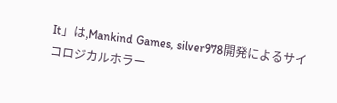It」は,Mankind Games, silver978開発によるサイコロジカルホラー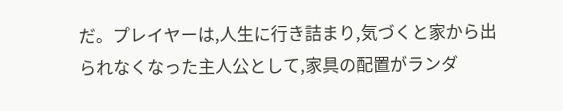だ。プレイヤーは,人生に行き詰まり,気づくと家から出られなくなった主人公として,家具の配置がランダ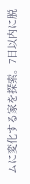ムに変化する家を探索。7日以内に脱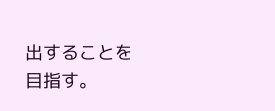出することを目指す。